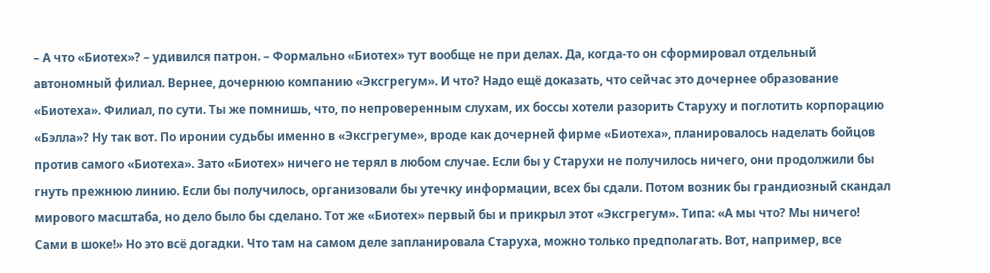– А что «Биотех»? – удивился патрон. – Формально «Биотех» тут вообще не при делах. Да, когда-то он сформировал отдельный автономный филиал. Вернее, дочернюю компанию «Эксгрегум». И что? Надо ещё доказать, что сейчас это дочернее образование «Биотеха». Филиал, по сути. Ты же помнишь, что, по непроверенным слухам, их боссы хотели разорить Старуху и поглотить корпорацию «Бэлла»? Ну так вот. По иронии судьбы именно в «Эксгрегуме», вроде как дочерней фирме «Биотеха», планировалось наделать бойцов против самого «Биотеха». Зато «Биотех» ничего не терял в любом случае. Если бы у Старухи не получилось ничего, они продолжили бы гнуть прежнюю линию. Если бы получилось, организовали бы утечку информации, всех бы сдали. Потом возник бы грандиозный скандал мирового масштаба, но дело было бы сделано. Тот же «Биотех» первый бы и прикрыл этот «Эксгрегум». Типа: «А мы что? Мы ничего! Сами в шоке!» Но это всё догадки. Что там на самом деле запланировала Старуха, можно только предполагать. Вот, например, все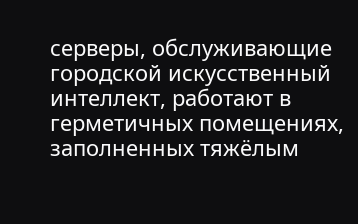серверы, обслуживающие городской искусственный интеллект, работают в герметичных помещениях, заполненных тяжёлым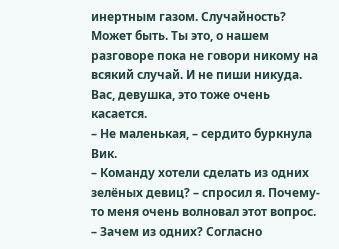инертным газом. Случайность? Может быть. Ты это, о нашем разговоре пока не говори никому на всякий случай. И не пиши никуда. Вас, девушка, это тоже очень касается.
– Не маленькая, – сердито буркнула Вик.
– Команду хотели сделать из одних зелёных девиц? – спросил я. Почему-то меня очень волновал этот вопрос.
– Зачем из одних? Согласно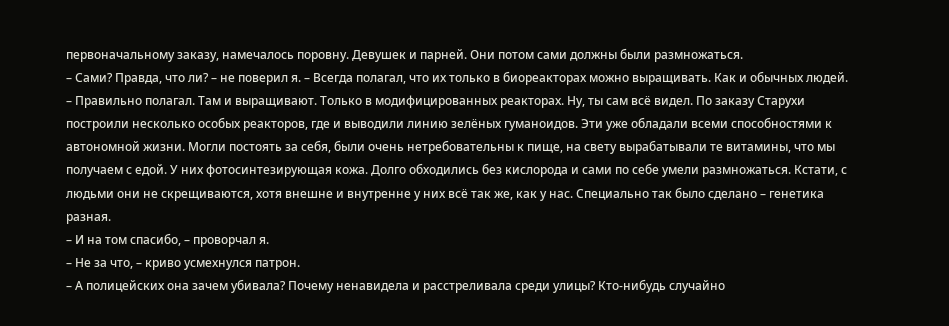первоначальному заказу, намечалось поровну. Девушек и парней. Они потом сами должны были размножаться.
– Сами? Правда, что ли? – не поверил я. – Всегда полагал, что их только в биореакторах можно выращивать. Как и обычных людей.
– Правильно полагал. Там и выращивают. Только в модифицированных реакторах. Ну, ты сам всё видел. По заказу Старухи построили несколько особых реакторов, где и выводили линию зелёных гуманоидов. Эти уже обладали всеми способностями к автономной жизни. Могли постоять за себя, были очень нетребовательны к пище, на свету вырабатывали те витамины, что мы получаем с едой. У них фотосинтезирующая кожа. Долго обходились без кислорода и сами по себе умели размножаться. Кстати, с людьми они не скрещиваются, хотя внешне и внутренне у них всё так же, как у нас. Специально так было сделано – генетика разная.
– И на том спасибо, – проворчал я.
– Не за что, – криво усмехнулся патрон.
– А полицейских она зачем убивала? Почему ненавидела и расстреливала среди улицы? Кто-нибудь случайно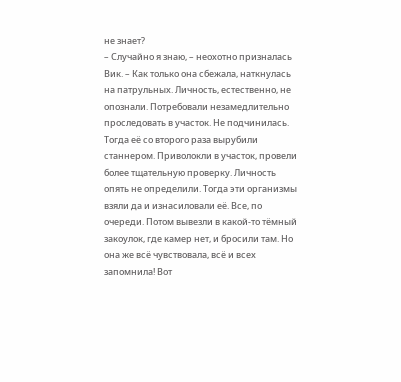не знает?
– Случайно я знаю, – неохотно призналась Вик. – Как только она сбежала, наткнулась на патрульных. Личность, естественно, не опознали. Потребовали незамедлительно проследовать в участок. Не подчинилась. Тогда её со второго раза вырубили станнером. Приволокли в участок, провели более тщательную проверку. Личность опять не определили. Тогда эти организмы взяли да и изнасиловали её. Все, по очереди. Потом вывезли в какой-то тёмный закоулок, где камер нет, и бросили там. Но она же всё чувствовала, всё и всех запомнила! Вот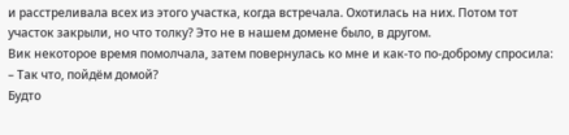и расстреливала всех из этого участка, когда встречала. Охотилась на них. Потом тот участок закрыли, но что толку? Это не в нашем домене было, в другом.
Вик некоторое время помолчала, затем повернулась ко мне и как-то по-доброму спросила:
– Так что, пойдём домой?
Будто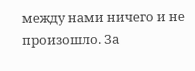между нами ничего и не произошло. За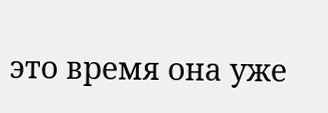это время она уже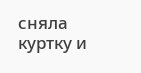сняла куртку и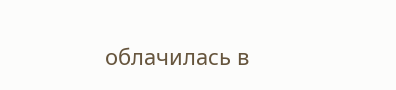облачилась в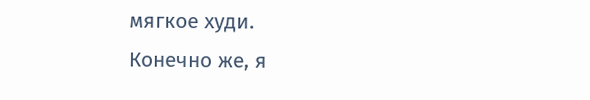мягкое худи.
Конечно же, я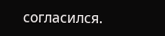согласился.